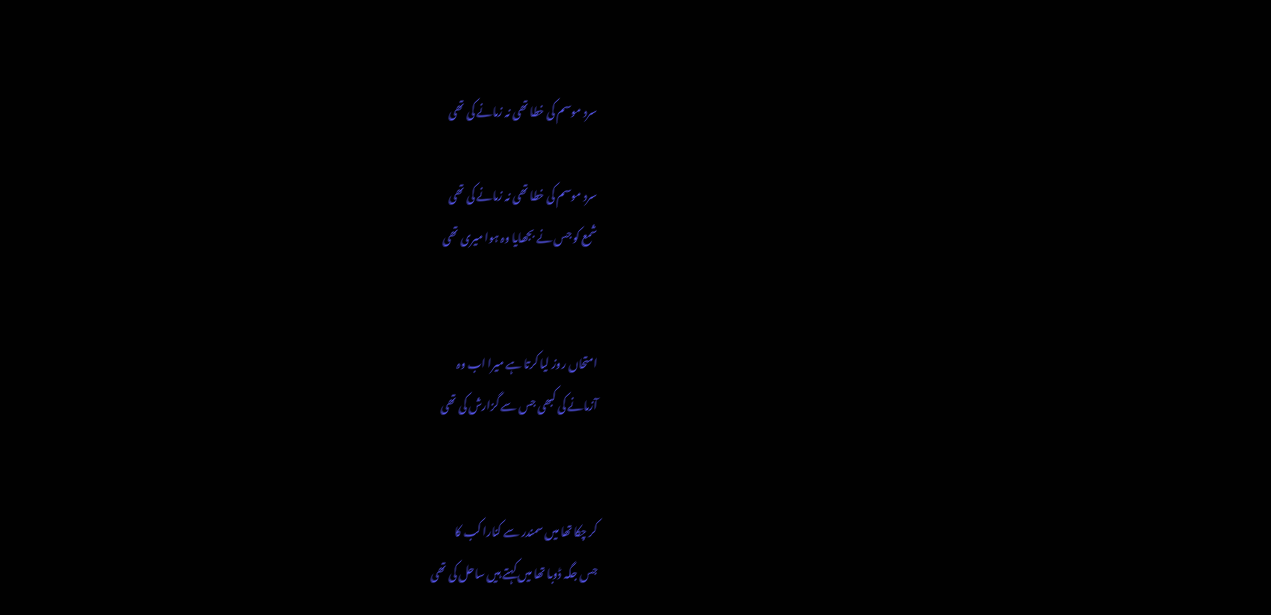سرد موسم کی خطا تھی نہ زمانے کی تھی

سرد موسم کی خطا تھی نہ زمانے کی تھی
شمع کو جس نے بجھایا وہ ہوا میری تھی


امتحاں روز لیا کرتا ہے میرا اب وہ
آزمانے کی کبھی جس سے گزارش کی تھی


کر چکا تھا میں سمندر سے کنارا کب کا
جس جگہ ڈوبا تھا میں کہتے ہیں ساحل کی تھی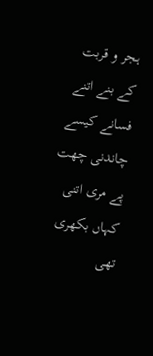ہجر و قربت کے بنے اتنے فسانے کیسے
چاندنی چھت پے مری اتنی کہاں بکھری تھی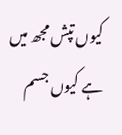کیوں تپش مجھ میں ہے کیوں جسم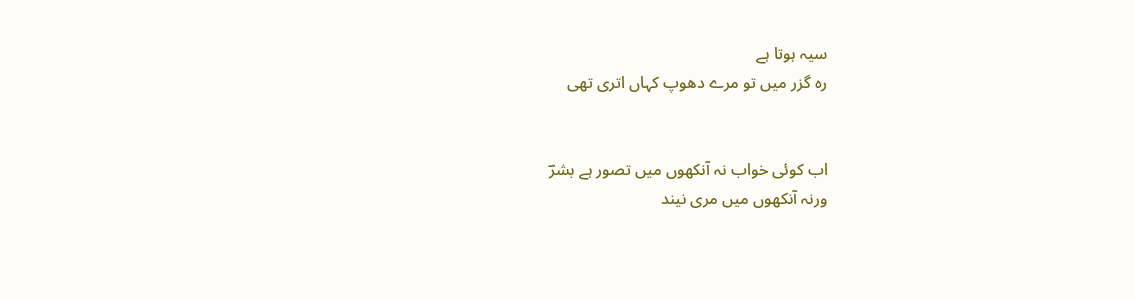سیہ ہوتا ہے
رہ گزر میں تو مرے دھوپ کہاں اتری تھی


اب کوئی خواب نہ آنکھوں میں تصور ہے بشرؔ
ورنہ آنکھوں میں مری نیند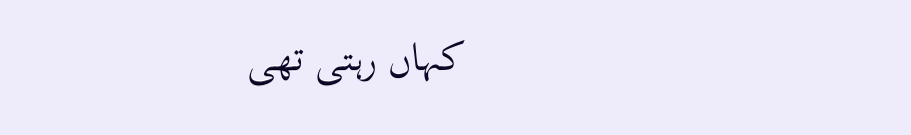کہاں رہتی تھی